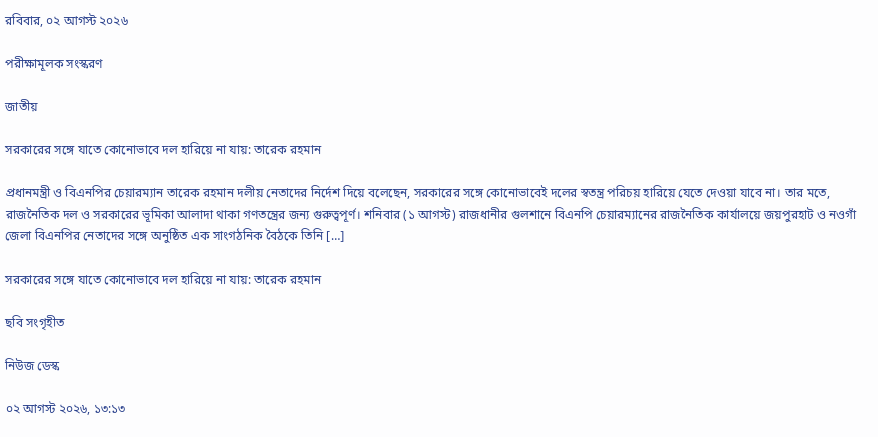রবিবার, ০২ আগস্ট ২০২৬

পরীক্ষামূলক সংস্করণ

জাতীয়

সরকারের সঙ্গে যাতে কোনোভাবে দল হারিয়ে না যায়: তারেক রহমান

প্রধানমন্ত্রী ও বিএনপির চেয়ারম্যান তারেক রহমান দলীয় নেতাদের নির্দেশ দিয়ে বলেছেন, সরকারের সঙ্গে কোনোভাবেই দলের স্বতন্ত্র পরিচয় হারিয়ে যেতে দেওয়া যাবে না। তার মতে, রাজনৈতিক দল ও সরকারের ভূমিকা আলাদা থাকা গণতন্ত্রের জন্য গুরুত্বপূর্ণ। শনিবার (১ আগস্ট) রাজধানীর গুলশানে বিএনপি চেয়ারম্যানের রাজনৈতিক কার্যালয়ে জয়পুরহাট ও নওগাঁ জেলা বিএনপির নেতাদের সঙ্গে অনুষ্ঠিত এক সাংগঠনিক বৈঠকে তিনি […]

সরকারের সঙ্গে যাতে কোনোভাবে দল হারিয়ে না যায়: তারেক রহমান

ছবি সংগৃহীত

নিউজ ডেস্ক

০২ আগস্ট ২০২৬, ১৩:১৩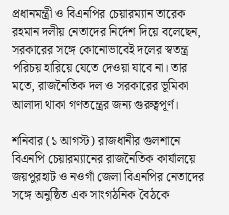প্রধানমন্ত্রী ও বিএনপির চেয়ারম্যান তারেক রহমান দলীয় নেতাদের নির্দেশ দিয়ে বলেছেন, সরকারের সঙ্গে কোনোভাবেই দলের স্বতন্ত্র পরিচয় হারিয়ে যেতে দেওয়া যাবে না। তার মতে, রাজনৈতিক দল ও সরকারের ভূমিকা আলাদা থাকা গণতন্ত্রের জন্য গুরুত্বপূর্ণ।

শনিবার (১ আগস্ট) রাজধানীর গুলশানে বিএনপি চেয়ারম্যানের রাজনৈতিক কার্যালয়ে জয়পুরহাট ও নওগাঁ জেলা বিএনপির নেতাদের সঙ্গে অনুষ্ঠিত এক সাংগঠনিক বৈঠকে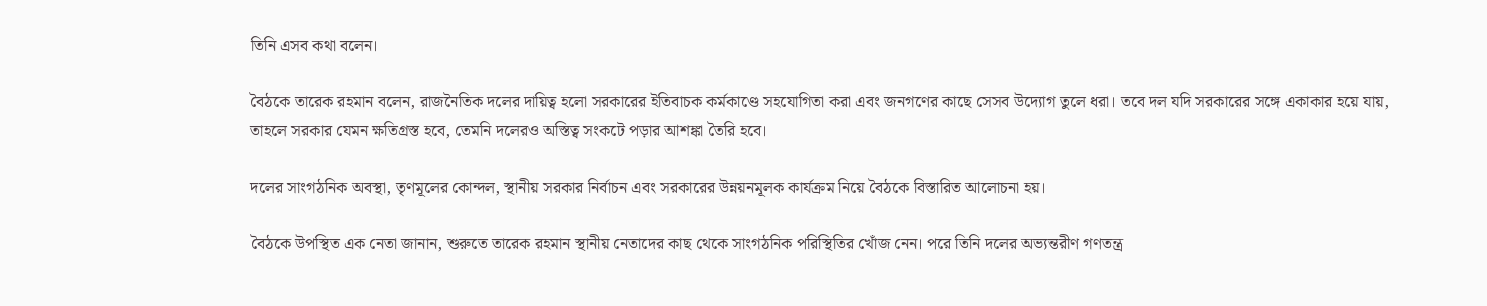তিনি এসব কথা বলেন।

বৈঠকে তারেক রহমান বলেন, রাজনৈতিক দলের দায়িত্ব হলো সরকারের ইতিবাচক কর্মকাণ্ডে সহযোগিতা করা এবং জনগণের কাছে সেসব উদ্যোগ তুলে ধরা। তবে দল যদি সরকারের সঙ্গে একাকার হয়ে যায়, তাহলে সরকার যেমন ক্ষতিগ্রস্ত হবে, তেমনি দলেরও অস্তিত্ব সংকটে পড়ার আশঙ্কা তৈরি হবে।

দলের সাংগঠনিক অবস্থা, তৃণমূলের কোন্দল, স্থানীয় সরকার নির্বাচন এবং সরকারের উন্নয়নমূলক কার্যক্রম নিয়ে বৈঠকে বিস্তারিত আলোচনা হয়।

বৈঠকে উপস্থিত এক নেতা জানান, শুরুতে তারেক রহমান স্থানীয় নেতাদের কাছ থেকে সাংগঠনিক পরিস্থিতির খোঁজ নেন। পরে তিনি দলের অভ্যন্তরীণ গণতন্ত্র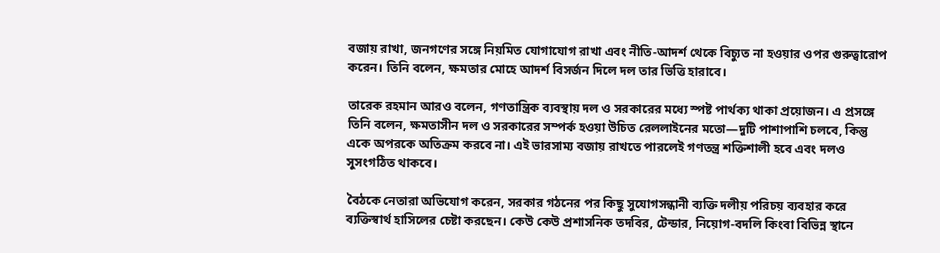বজায় রাখা, জনগণের সঙ্গে নিয়মিত যোগাযোগ রাখা এবং নীতি-আদর্শ থেকে বিচ্যুত না হওয়ার ওপর গুরুত্বারোপ করেন। তিনি বলেন, ক্ষমতার মোহে আদর্শ বিসর্জন দিলে দল তার ভিত্তি হারাবে।

তারেক রহমান আরও বলেন, গণতান্ত্রিক ব্যবস্থায় দল ও সরকারের মধ্যে স্পষ্ট পার্থক্য থাকা প্রয়োজন। এ প্রসঙ্গে তিনি বলেন, ক্ষমতাসীন দল ও সরকারের সম্পর্ক হওয়া উচিত রেললাইনের মতো—দুটি পাশাপাশি চলবে, কিন্তু একে অপরকে অতিক্রম করবে না। এই ভারসাম্য বজায় রাখতে পারলেই গণতন্ত্র শক্তিশালী হবে এবং দলও সুসংগঠিত থাকবে।

বৈঠকে নেতারা অভিযোগ করেন, সরকার গঠনের পর কিছু সুযোগসন্ধানী ব্যক্তি দলীয় পরিচয় ব্যবহার করে ব্যক্তিস্বার্থ হাসিলের চেষ্টা করছেন। কেউ কেউ প্রশাসনিক তদবির, টেন্ডার, নিয়োগ-বদলি কিংবা বিভিন্ন স্থানে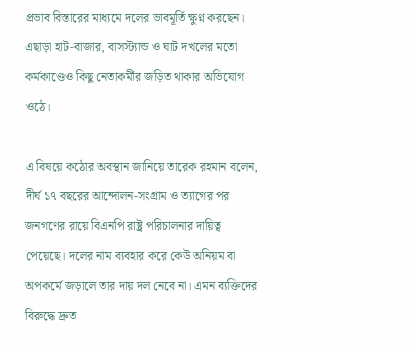প্রভাব বিস্তারের মাধ্যমে দলের ভাবমূর্তি ক্ষুণ্ন করছেন। এছাড়া হাট-বাজার, বাসস্ট্যান্ড ও ঘাট দখলের মতো কর্মকাণ্ডেও কিছু নেতাকর্মীর জড়িত থাকার অভিযোগ ওঠে।

এ বিষয়ে কঠোর অবস্থান জানিয়ে তারেক রহমান বলেন, দীর্ঘ ১৭ বছরের আন্দোলন-সংগ্রাম ও ত্যাগের পর জনগণের রায়ে বিএনপি রাষ্ট্র পরিচালনার দায়িত্ব পেয়েছে। দলের নাম ব্যবহার করে কেউ অনিয়ম বা অপকর্মে জড়ালে তার দায় দল নেবে না। এমন ব্যক্তিদের বিরুদ্ধে দ্রুত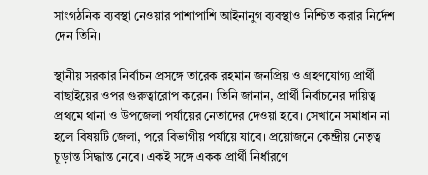সাংগঠনিক ব্যবস্থা নেওয়ার পাশাপাশি আইনানুগ ব্যবস্থাও নিশ্চিত করার নির্দেশ দেন তিনি।

স্থানীয় সরকার নির্বাচন প্রসঙ্গে তারেক রহমান জনপ্রিয় ও গ্রহণযোগ্য প্রার্থী বাছাইয়ের ওপর গুরুত্বারোপ করেন। তিনি জানান, প্রার্থী নির্বাচনের দায়িত্ব প্রথমে থানা ও উপজেলা পর্যায়ের নেতাদের দেওয়া হবে। সেখানে সমাধান না হলে বিষয়টি জেলা, পরে বিভাগীয় পর্যায়ে যাবে। প্রয়োজনে কেন্দ্রীয় নেতৃত্ব চূড়ান্ত সিদ্ধান্ত নেবে। একই সঙ্গে একক প্রার্থী নির্ধারণে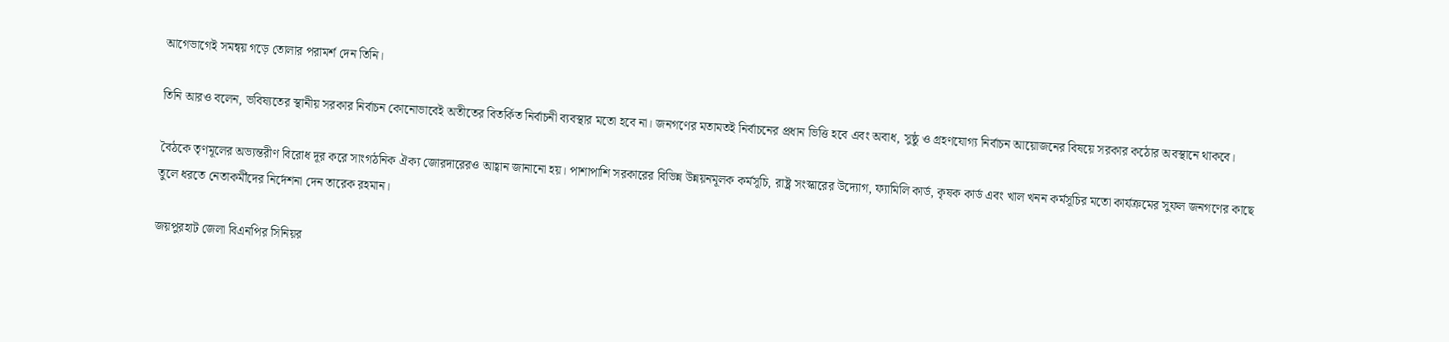আগেভাগেই সমন্বয় গড়ে তোলার পরামর্শ দেন তিনি।

তিনি আরও বলেন, ভবিষ্যতের স্থানীয় সরকার নির্বাচন কোনোভাবেই অতীতের বিতর্কিত নির্বাচনী ব্যবস্থার মতো হবে না। জনগণের মতামতই নির্বাচনের প্রধান ভিত্তি হবে এবং অবাধ, সুষ্ঠু ও গ্রহণযোগ্য নির্বাচন আয়োজনের বিষয়ে সরকার কঠোর অবস্থানে থাকবে।

বৈঠকে তৃণমূলের অভ্যন্তরীণ বিরোধ দূর করে সাংগঠনিক ঐক্য জোরদারেরও আহ্বান জানানো হয়। পাশাপাশি সরকারের বিভিন্ন উন্নয়নমূলক কর্মসূচি, রাষ্ট্র সংস্কারের উদ্যোগ, ফ্যামিলি কার্ড, কৃষক কার্ড এবং খাল খনন কর্মসূচির মতো কার্যক্রমের সুফল জনগণের কাছে তুলে ধরতে নেতাকর্মীদের নির্দেশনা দেন তারেক রহমান।

জয়পুরহাট জেলা বিএনপির সিনিয়র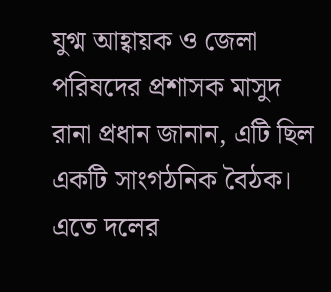যুগ্ম আহ্বায়ক ও জেলা পরিষদের প্রশাসক মাসুদ রানা প্রধান জানান, এটি ছিল একটি সাংগঠনিক বৈঠক। এতে দলের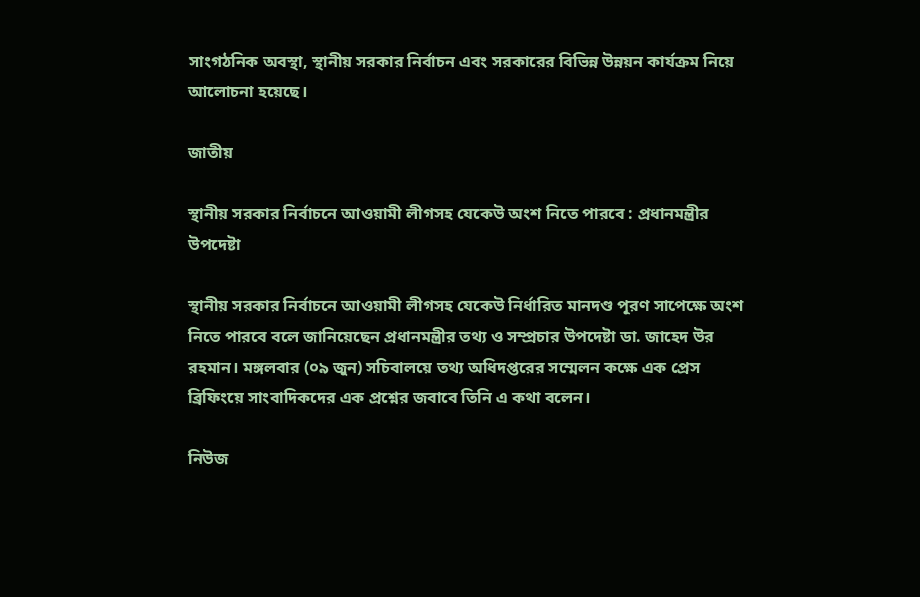সাংগঠনিক অবস্থা, স্থানীয় সরকার নির্বাচন এবং সরকারের বিভিন্ন উন্নয়ন কার্যক্রম নিয়ে আলোচনা হয়েছে।

জাতীয়

স্থানীয় সরকার নির্বাচনে আওয়ামী লীগসহ যেকেউ অংশ নিতে পারবে : প্রধানমন্ত্রীর উপদেষ্টা

স্থানীয় সরকার নির্বাচনে আওয়ামী লীগসহ যেকেউ নির্ধারিত মানদণ্ড পূরণ সাপেক্ষে অংশ নিতে পারবে বলে জানিয়েছেন প্রধানমন্ত্রীর তথ্য ও সম্প্রচার উপদেষ্টা ডা. জাহেদ উর রহমান। মঙ্গলবার (০৯ জুন) সচিবালয়ে তথ্য অধিদপ্তরের সম্মেলন কক্ষে এক প্রেস ব্রিফিংয়ে সাংবাদিকদের এক প্রশ্নের জবাবে তিনি এ কথা বলেন।

নিউজ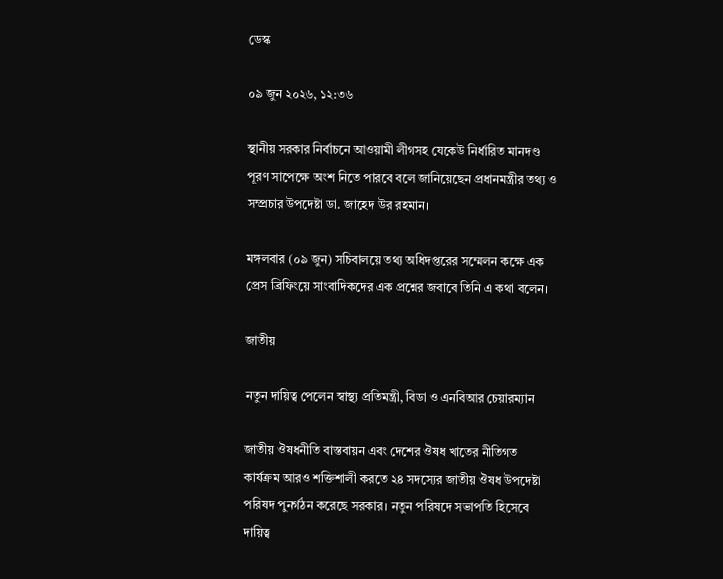ডেস্ক

০৯ জুন ২০২৬, ১২:৩৬

স্থানীয় সরকার নির্বাচনে আওয়ামী লীগসহ যেকেউ নির্ধারিত মানদণ্ড পূরণ সাপেক্ষে অংশ নিতে পারবে বলে জানিয়েছেন প্রধানমন্ত্রীর তথ্য ও সম্প্রচার উপদেষ্টা ডা. জাহেদ উর রহমান।

মঙ্গলবার (০৯ জুন) সচিবালয়ে তথ্য অধিদপ্তরের সম্মেলন কক্ষে এক প্রেস ব্রিফিংয়ে সাংবাদিকদের এক প্রশ্নের জবাবে তিনি এ কথা বলেন।

জাতীয়

নতুন দায়িত্ব পেলেন স্বাস্থ্য প্রতিমন্ত্রী, বিডা ও এনবিআর চেয়ারম্যান

জাতীয় ঔষধনীতি বাস্তবায়ন এবং দেশের ঔষধ খাতের নীতিগত কার্যক্রম আরও শক্তিশালী করতে ২৪ সদস্যের জাতীয় ঔষধ উপদেষ্টা পরিষদ পুনর্গঠন করেছে সরকার। নতুন পরিষদে সভাপতি হিসেবে দায়িত্ব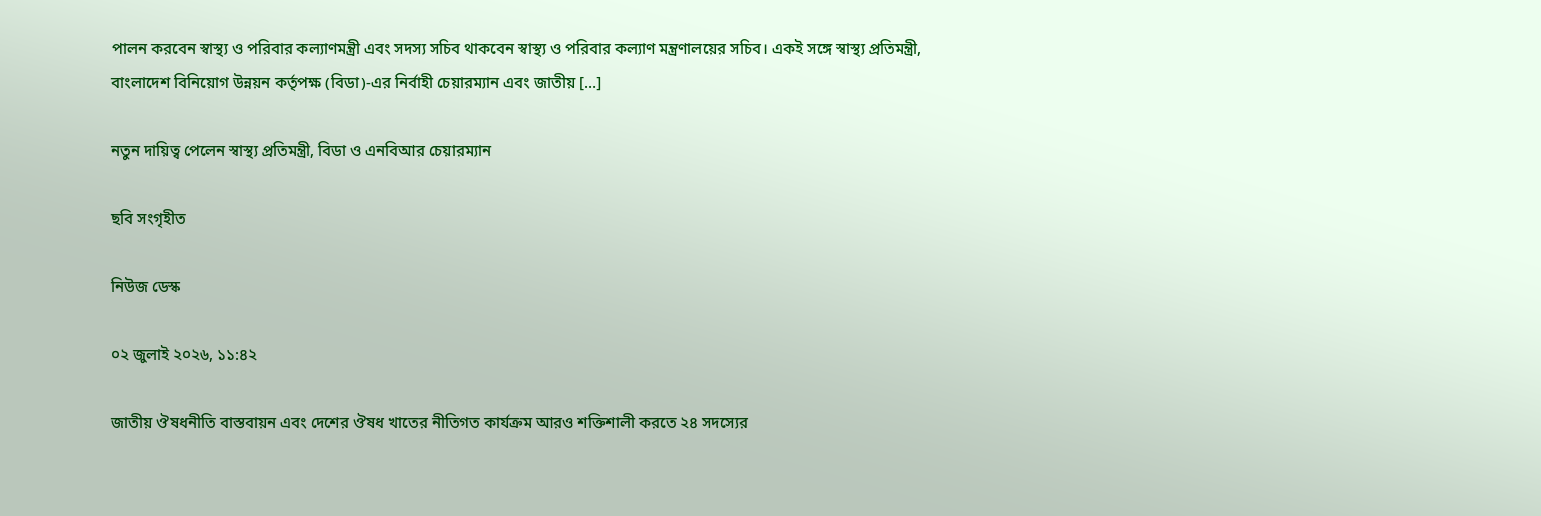পালন করবেন স্বাস্থ্য ও পরিবার কল্যাণমন্ত্রী এবং সদস্য সচিব থাকবেন স্বাস্থ্য ও পরিবার কল্যাণ মন্ত্রণালয়ের সচিব। একই সঙ্গে স্বাস্থ্য প্রতিমন্ত্রী, বাংলাদেশ বিনিয়োগ উন্নয়ন কর্তৃপক্ষ (বিডা)-এর নির্বাহী চেয়ারম্যান এবং জাতীয় […]

নতুন দায়িত্ব পেলেন স্বাস্থ্য প্রতিমন্ত্রী, বিডা ও এনবিআর চেয়ারম্যান

ছবি সংগৃহীত

নিউজ ডেস্ক

০২ জুলাই ২০২৬, ১১:৪২

জাতীয় ঔষধনীতি বাস্তবায়ন এবং দেশের ঔষধ খাতের নীতিগত কার্যক্রম আরও শক্তিশালী করতে ২৪ সদস্যের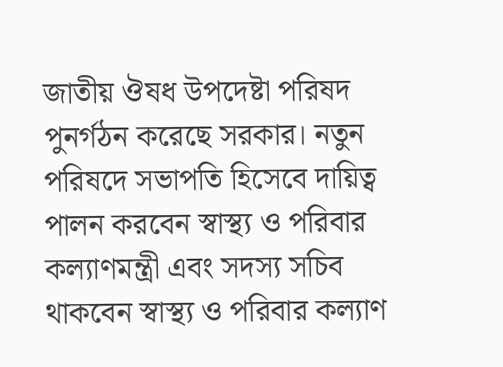জাতীয় ঔষধ উপদেষ্টা পরিষদ পুনর্গঠন করেছে সরকার। নতুন পরিষদে সভাপতি হিসেবে দায়িত্ব পালন করবেন স্বাস্থ্য ও পরিবার কল্যাণমন্ত্রী এবং সদস্য সচিব থাকবেন স্বাস্থ্য ও পরিবার কল্যাণ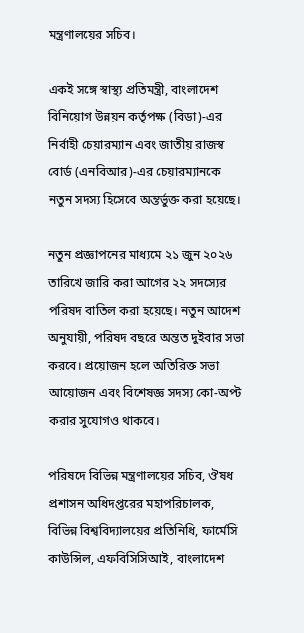মন্ত্রণালয়ের সচিব।

একই সঙ্গে স্বাস্থ্য প্রতিমন্ত্রী, বাংলাদেশ বিনিয়োগ উন্নয়ন কর্তৃপক্ষ (বিডা)-এর নির্বাহী চেয়ারম্যান এবং জাতীয় রাজস্ব বোর্ড (এনবিআর)-এর চেয়ারম্যানকে নতুন সদস্য হিসেবে অন্তর্ভুক্ত করা হয়েছে।

নতুন প্রজ্ঞাপনের মাধ্যমে ২১ জুন ২০২৬ তারিখে জারি করা আগের ২২ সদস্যের পরিষদ বাতিল করা হয়েছে। নতুন আদেশ অনুযায়ী, পরিষদ বছরে অন্তত দুইবার সভা করবে। প্রয়োজন হলে অতিরিক্ত সভা আয়োজন এবং বিশেষজ্ঞ সদস্য কো-অপ্ট করার সুযোগও থাকবে।

পরিষদে বিভিন্ন মন্ত্রণালয়ের সচিব, ঔষধ প্রশাসন অধিদপ্তরের মহাপরিচালক, বিভিন্ন বিশ্ববিদ্যালয়ের প্রতিনিধি, ফার্মেসি কাউন্সিল, এফবিসিসিআই, বাংলাদেশ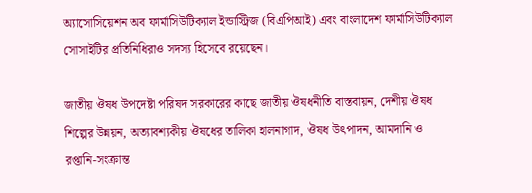অ্যাসোসিয়েশন অব ফার্মাসিউটিক্যাল ইন্ডাস্ট্রিজ (বিএপিআই) এবং বাংলাদেশ ফার্মাসিউটিক্যাল সোসাইটির প্রতিনিধিরাও সদস্য হিসেবে রয়েছেন।

জাতীয় ঔষধ উপদেষ্টা পরিষদ সরকারের কাছে জাতীয় ঔষধনীতি বাস্তবায়ন, দেশীয় ঔষধ শিল্পের উন্নয়ন, অত্যাবশ্যকীয় ঔষধের তালিকা হালনাগাদ, ঔষধ উৎপাদন, আমদানি ও রপ্তানি-সংক্রান্ত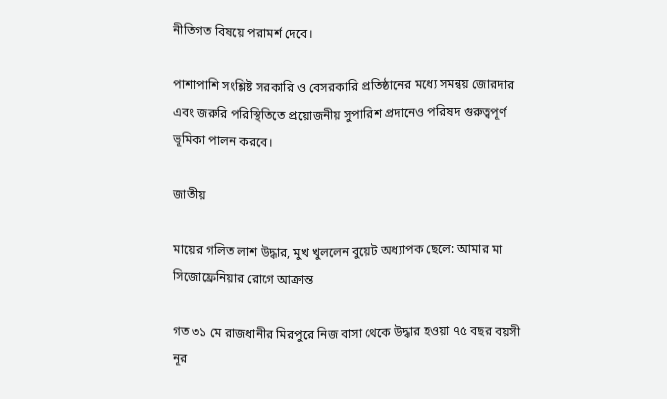নীতিগত বিষয়ে পরামর্শ দেবে।

পাশাপাশি সংশ্লিষ্ট সরকারি ও বেসরকারি প্রতিষ্ঠানের মধ্যে সমন্বয় জোরদার এবং জরুরি পরিস্থিতিতে প্রয়োজনীয় সুপারিশ প্রদানেও পরিষদ গুরুত্বপূর্ণ ভূমিকা পালন করবে।

জাতীয়

মায়ের গলিত লাশ উদ্ধার, মুখ খুললেন বুয়েট অধ্যাপক ছেলে: আমার মা সিজোফ্রেনিয়ার রোগে আক্রান্ত

গত ৩১ মে রাজধানীর মিরপুরে নিজ বাসা থেকে উদ্ধার হওয়া ৭৫ বছর বয়সী নূর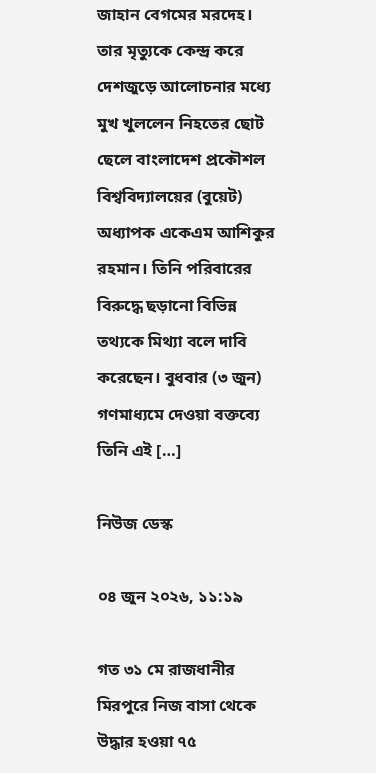জাহান বেগমের মরদেহ। তার মৃত্যুকে কেন্দ্র করে দেশজুড়ে আলোচনার মধ্যে মুখ খুললেন নিহতের ছোট ছেলে বাংলাদেশ প্রকৌশল বিশ্ববিদ্যালয়ের (বুয়েট) অধ্যাপক একেএম আশিকুর রহমান। তিনি পরিবারের বিরুদ্ধে ছড়ানো বিভিন্ন তথ্যকে মিথ্যা বলে দাবি করেছেন। বুধবার (৩ জুন) গণমাধ্যমে দেওয়া বক্তব্যে তিনি এই […]

নিউজ ডেস্ক

০৪ জুন ২০২৬, ১১:১৯

গত ৩১ মে রাজধানীর মিরপুরে নিজ বাসা থেকে উদ্ধার হওয়া ৭৫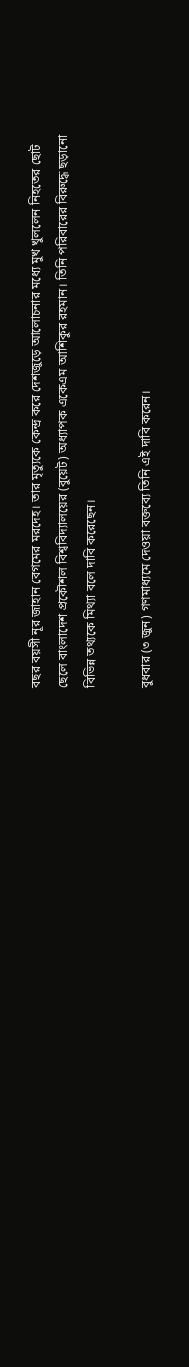বছর বয়সী নূর জাহান বেগমের মরদেহ। তার মৃত্যুকে কেন্দ্র করে দেশজুড়ে আলোচনার মধ্যে মুখ খুললেন নিহতের ছোট ছেলে বাংলাদেশ প্রকৌশল বিশ্ববিদ্যালয়ের (বুয়েট) অধ্যাপক একেএম আশিকুর রহমান। তিনি পরিবারের বিরুদ্ধে ছড়ানো বিভিন্ন তথ্যকে মিথ্যা বলে দাবি করেছেন।

বুধবার (৩ জুন) গণমাধ্যমে দেওয়া বক্তব্যে তিনি এই দাবি করেন।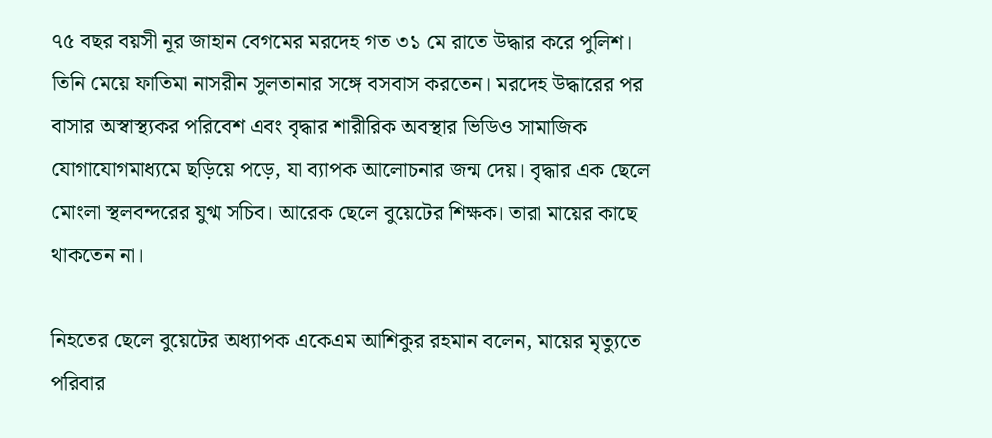৭৫ বছর বয়সী নূর জাহান বেগমের মরদেহ গত ৩১ মে রাতে উদ্ধার করে পুলিশ। তিনি মেয়ে ফাতিমা নাসরীন সুলতানার সঙ্গে বসবাস করতেন। মরদেহ উদ্ধারের পর বাসার অস্বাস্থ্যকর পরিবেশ এবং বৃদ্ধার শারীরিক অবস্থার ভিডিও সামাজিক যোগাযোগমাধ্যমে ছড়িয়ে পড়ে, যা ব্যাপক আলোচনার জন্ম দেয়। বৃদ্ধার এক ছেলে মোংলা স্থলবন্দরের যুগ্ম সচিব। আরেক ছেলে বুয়েটের শিক্ষক। তারা মায়ের কাছে থাকতেন না।

নিহতের ছেলে বুয়েটের অধ্যাপক একেএম আশিকুর রহমান বলেন, মায়ের মৃত্যুতে পরিবার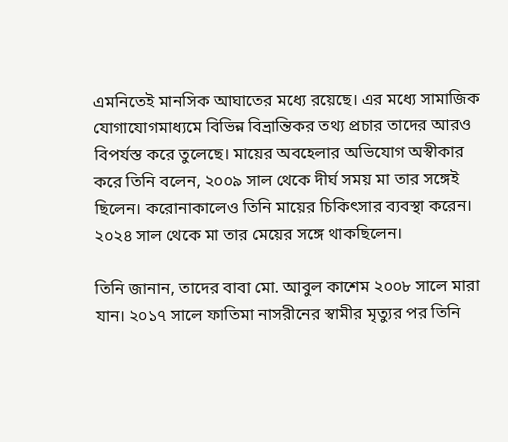এমনিতেই মানসিক আঘাতের মধ্যে রয়েছে। এর মধ্যে সামাজিক যোগাযোগমাধ্যমে বিভিন্ন বিভ্রান্তিকর তথ্য প্রচার তাদের আরও বিপর্যস্ত করে তুলেছে। মায়ের অবহেলার অভিযোগ অস্বীকার করে তিনি বলেন, ২০০৯ সাল থেকে দীর্ঘ সময় মা তার সঙ্গেই ছিলেন। করোনাকালেও তিনি মায়ের চিকিৎসার ব্যবস্থা করেন। ২০২৪ সাল থেকে মা তার মেয়ের সঙ্গে থাকছিলেন।

তিনি জানান, তাদের বাবা মো. আবুল কাশেম ২০০৮ সালে মারা যান। ২০১৭ সালে ফাতিমা নাসরীনের স্বামীর মৃত্যুর পর তিনি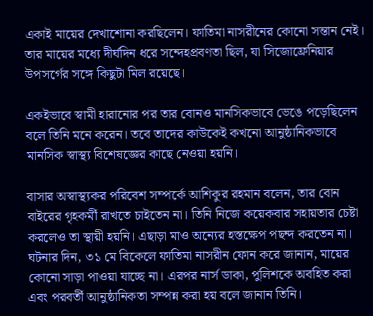একাই মায়ের দেখাশোনা করছিলেন। ফাতিমা নাসরীনের কোনো সন্তান নেই। তার মায়ের মধ্যে দীর্ঘদিন ধরে সন্দেহপ্রবণতা ছিল, যা সিজোফ্রেনিয়ার উপসর্গের সঙ্গে কিছুটা মিল রয়েছে।

একইভাবে স্বামী হারানোর পর তার বোনও মানসিকভাবে ভেঙে পড়েছিলেন বলে তিনি মনে করেন। তবে তাদের কাউকেই কখনো আনুষ্ঠানিকভাবে মানসিক স্বাস্থ্য বিশেষজ্ঞের কাছে নেওয়া হয়নি।

বাসার অস্বাস্থ্যকর পরিবেশ সম্পর্কে আশিকুর রহমান বলেন, তার বোন বাইরের গৃহকর্মী রাখতে চাইতেন না। তিনি নিজে কয়েকবার সহায়তার চেষ্টা করলেও তা স্থায়ী হয়নি। এছাড়া মাও অন্যের হস্তক্ষেপ পছন্দ করতেন না। ঘটনার দিন, ৩১ মে বিকেলে ফাতিমা নাসরীন ফোন করে জানান, মায়ের কোনো সাড়া পাওয়া যাচ্ছে না। এরপর নার্স ডাকা, পুলিশকে অবহিত করা এবং পরবর্তী আনুষ্ঠানিকতা সম্পন্ন করা হয় বলে জানান তিনি।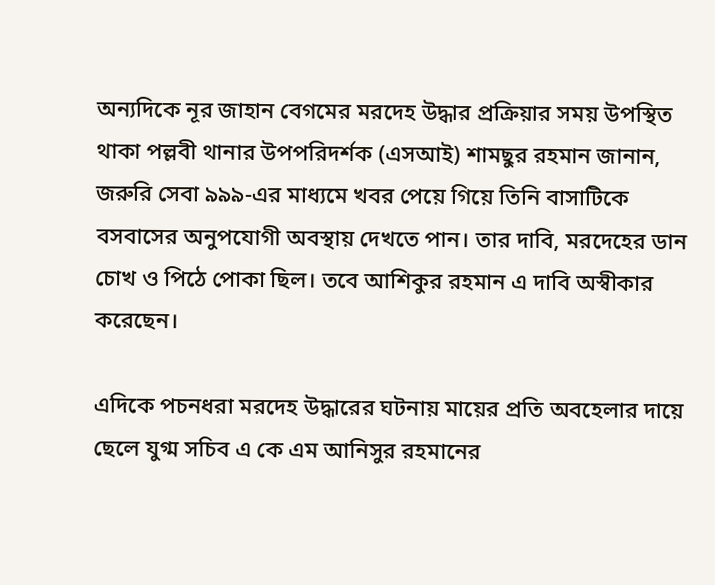অন্যদিকে নূর জাহান বেগমের মরদেহ উদ্ধার প্রক্রিয়ার সময় উপস্থিত থাকা পল্লবী থানার উপপরিদর্শক (এসআই) শামছুর রহমান জানান, জরুরি সেবা ৯৯৯-এর মাধ্যমে খবর পেয়ে গিয়ে তিনি বাসাটিকে বসবাসের অনুপযোগী অবস্থায় দেখতে পান। তার দাবি, মরদেহের ডান চোখ ও পিঠে পোকা ছিল। তবে আশিকুর রহমান এ দাবি অস্বীকার করেছেন।

এদিকে পচনধরা মরদেহ উদ্ধারের ঘটনায় মায়ের প্রতি অবহেলার দায়ে ছেলে যুগ্ম সচিব এ কে এম আনিসুর রহমানের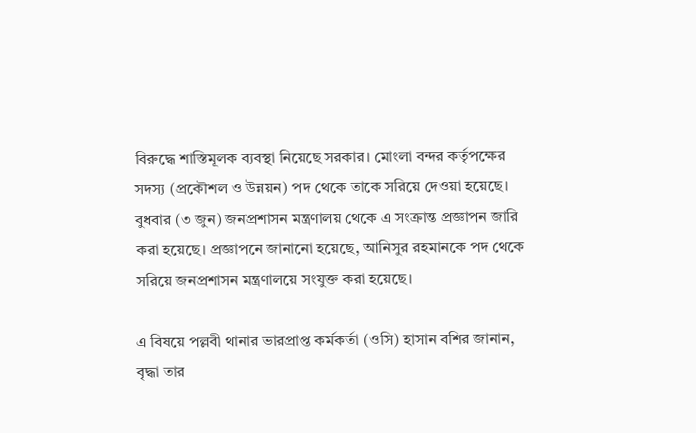বিরুদ্ধে শাস্তিমূলক ব্যবস্থা নিয়েছে সরকার। মোংলা বন্দর কর্তৃপক্ষের সদস্য (প্রকৌশল ও উন্নয়ন) পদ থেকে তাকে সরিয়ে দেওয়া হয়েছে। বুধবার (৩ জুন) জনপ্রশাসন মন্ত্রণালয় থেকে এ সংক্রান্ত প্রজ্ঞাপন জারি করা হয়েছে। প্রজ্ঞাপনে জানানো হয়েছে, আনিসুর রহমানকে পদ থেকে সরিয়ে জনপ্রশাসন মন্ত্রণালয়ে সংযুক্ত করা হয়েছে।

এ বিষয়ে পল্লবী থানার ভারপ্রাপ্ত কর্মকর্তা (ওসি) হাসান বশির জানান, বৃদ্ধা তার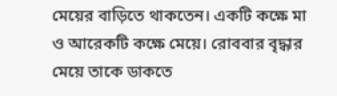মেয়ের বাড়িতে থাকতেন। একটি কক্ষে মা ও আরেকটি কক্ষে মেয়ে। রোববার বৃদ্ধার মেয়ে তাকে ডাকতে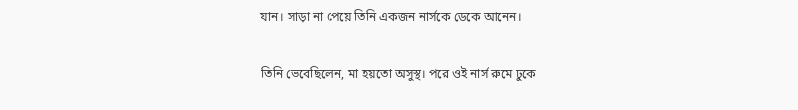যান। সাড়া না পেয়ে তিনি একজন নার্সকে ডেকে আনেন।

তিনি ভেবেছিলেন, মা হয়তো অসুস্থ। পরে ওই নার্স রুমে ঢুকে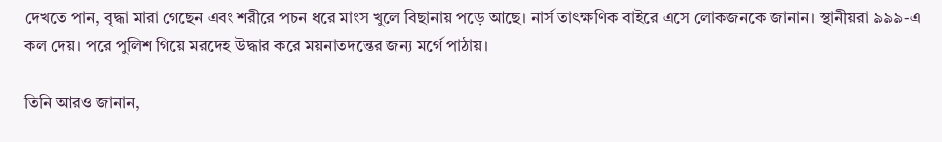দেখতে পান, বৃদ্ধা মারা গেছেন এবং শরীরে পচন ধরে মাংস খুলে বিছানায় পড়ে আছে। নার্স তাৎক্ষণিক বাইরে এসে লোকজনকে জানান। স্থানীয়রা ৯৯৯-এ কল দেয়। পরে পুলিশ গিয়ে মরদেহ উদ্ধার করে ময়নাতদন্তের জন্য মর্গে পাঠায়।

তিনি আরও জানান,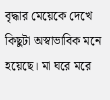বৃদ্ধার মেয়েকে দেখে কিছুটা অস্বাভাবিক মনে হয়েছে। মা ঘরে মরে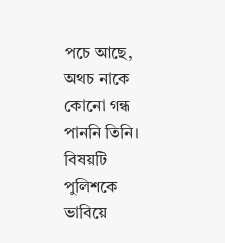পচে আছে, অথচ নাকে কোনো গন্ধ পাননি তিনি। বিষয়টি পুলিশকে ভাবিয়ে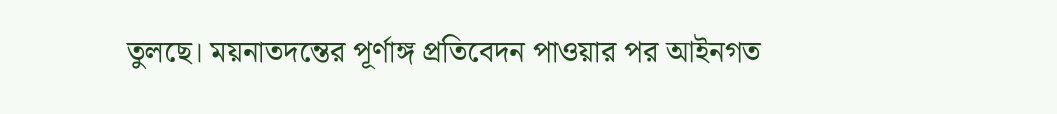তুলছে। ময়নাতদন্তের পূর্ণাঙ্গ প্রতিবেদন পাওয়ার পর আইনগত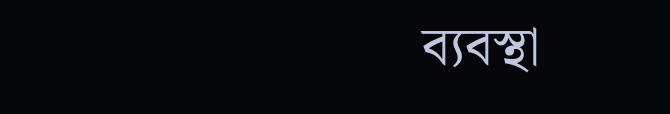ব্যবস্থা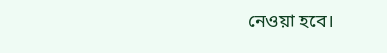নেওয়া হবে।